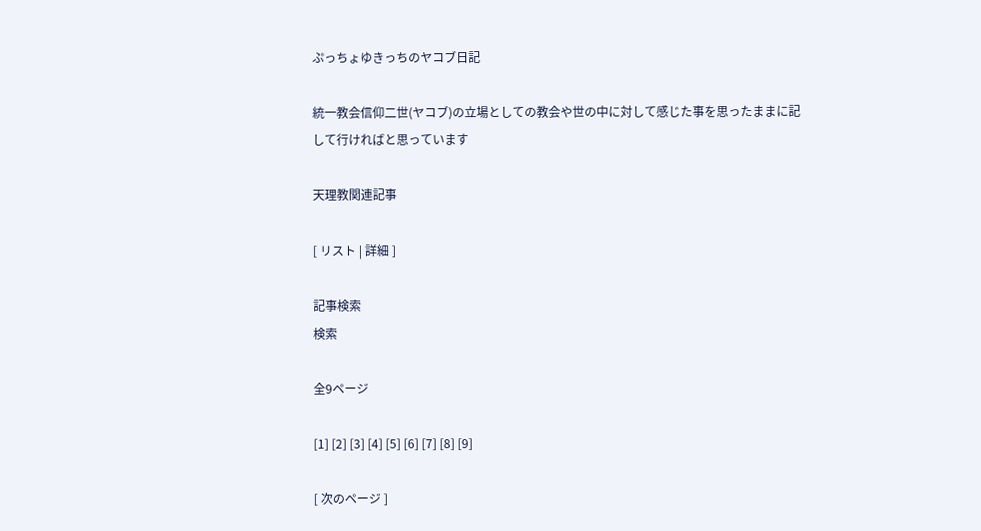ぷっちょゆきっちのヤコブ日記

統一教会信仰二世(ヤコブ)の立場としての教会や世の中に対して感じた事を思ったままに記して行ければと思っています

天理教関連記事

[ リスト | 詳細 ]

記事検索
検索

全9ページ

[1] [2] [3] [4] [5] [6] [7] [8] [9]

[ 次のページ ]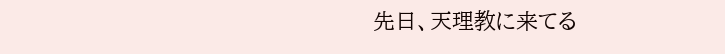先日、天理教に来てる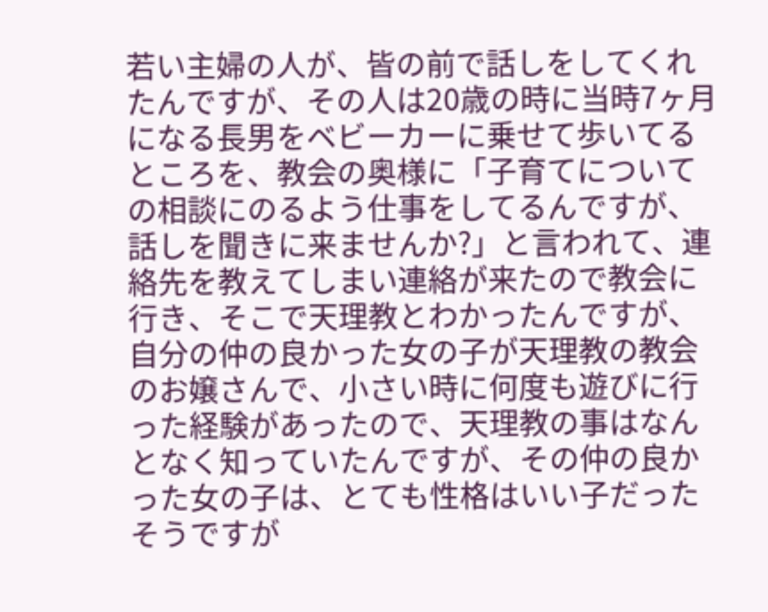若い主婦の人が、皆の前で話しをしてくれたんですが、その人は20歳の時に当時7ヶ月になる長男をベビーカーに乗せて歩いてるところを、教会の奥様に「子育てについての相談にのるよう仕事をしてるんですが、話しを聞きに来ませんか?」と言われて、連絡先を教えてしまい連絡が来たので教会に行き、そこで天理教とわかったんですが、自分の仲の良かった女の子が天理教の教会のお嬢さんで、小さい時に何度も遊びに行った経験があったので、天理教の事はなんとなく知っていたんですが、その仲の良かった女の子は、とても性格はいい子だったそうですが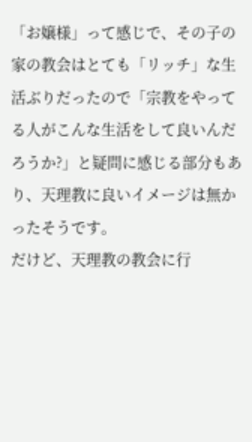「お嬢様」って感じで、その子の家の教会はとても「リッチ」な生活ぶりだったので「宗教をやってる人がこんな生活をして良いんだろうか?」と疑問に感じる部分もあり、天理教に良いイメージは無かったそうです。
だけど、天理教の教会に行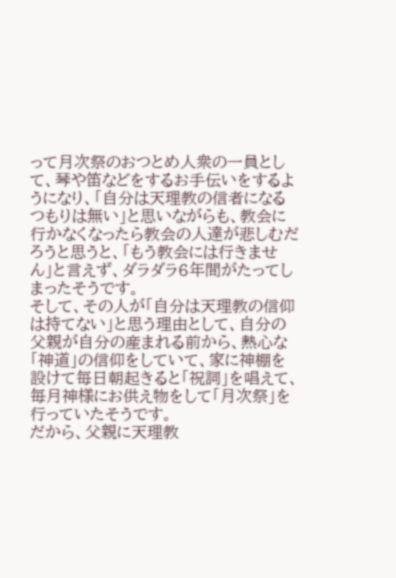って月次祭のおつとめ人衆の一員として、琴や笛などをするお手伝いをするようになり、「自分は天理教の信者になるつもりは無い」と思いながらも、教会に行かなくなったら教会の人達が悲しむだろうと思うと、「もう教会には行きません」と言えず、ダラダラ6年間がたってしまったそうです。
そして、その人が「自分は天理教の信仰は持てない」と思う理由として、自分の父親が自分の産まれる前から、熱心な「神道」の信仰をしていて、家に神棚を設けて毎日朝起きると「祝詞」を唱えて、毎月神様にお供え物をして「月次祭」を行っていたそうです。
だから、父親に天理教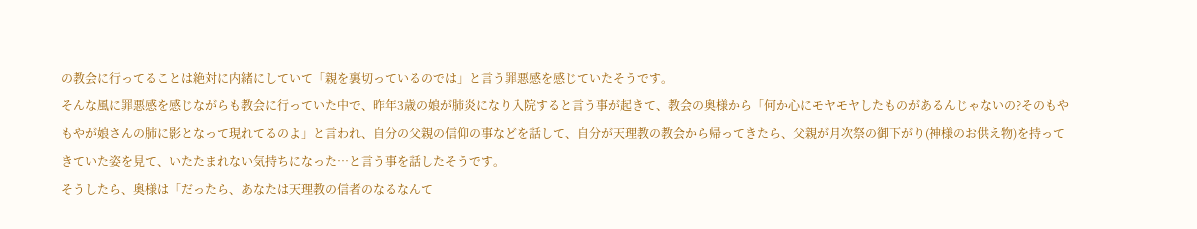の教会に行ってることは絶対に内緒にしていて「親を裏切っているのでは」と言う罪悪感を感じていたそうです。
そんな風に罪悪感を感じながらも教会に行っていた中で、昨年3歳の娘が肺炎になり入院すると言う事が起きて、教会の奥様から「何か心にモヤモヤしたものがあるんじゃないの?そのもやもやが娘さんの肺に影となって現れてるのよ」と言われ、自分の父親の信仰の事などを話して、自分が天理教の教会から帰ってきたら、父親が月次祭の御下がり(神様のお供え物)を持ってきていた姿を見て、いたたまれない気持ちになった…と言う事を話したそうです。
そうしたら、奥様は「だったら、あなたは天理教の信者のなるなんて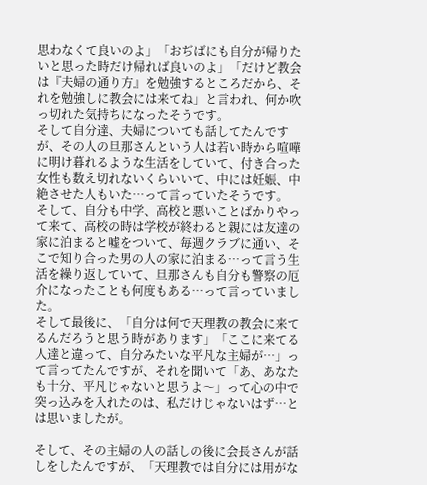思わなくて良いのよ」「おぢばにも自分が帰りたいと思った時だけ帰れば良いのよ」「だけど教会は『夫婦の通り方』を勉強するところだから、それを勉強しに教会には来てね」と言われ、何か吹っ切れた気持ちになったそうです。
そして自分達、夫婦についても話してたんですが、その人の旦那さんという人は若い時から喧嘩に明け暮れるような生活をしていて、付き合った女性も数え切れないくらいいて、中には妊娠、中絶させた人もいた…って言っていたそうです。
そして、自分も中学、高校と悪いことばかりやって来て、高校の時は学校が終わると親には友達の家に泊まると嘘をついて、毎週クラブに通い、そこで知り合った男の人の家に泊まる…って言う生活を繰り返していて、旦那さんも自分も警察の厄介になったことも何度もある…って言っていました。
そして最後に、「自分は何で天理教の教会に来てるんだろうと思う時があります」「ここに来てる人達と違って、自分みたいな平凡な主婦が…」って言ってたんですが、それを聞いて「あ、あなたも十分、平凡じゃないと思うよ〜」って心の中で突っ込みを入れたのは、私だけじゃないはず…とは思いましたが。

そして、その主婦の人の話しの後に会長さんが話しをしたんですが、「天理教では自分には用がな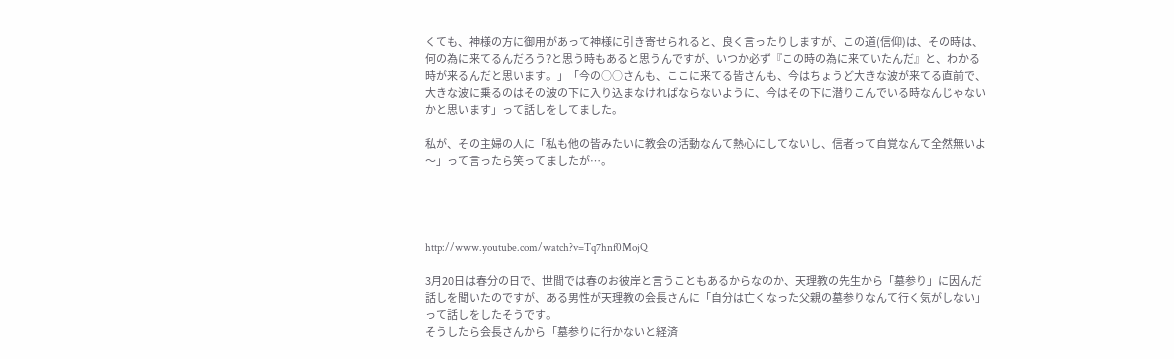くても、神様の方に御用があって神様に引き寄せられると、良く言ったりしますが、この道(信仰)は、その時は、何の為に来てるんだろう?と思う時もあると思うんですが、いつか必ず『この時の為に来ていたんだ』と、わかる時が来るんだと思います。」「今の○○さんも、ここに来てる皆さんも、今はちょうど大きな波が来てる直前で、大きな波に乗るのはその波の下に入り込まなければならないように、今はその下に潜りこんでいる時なんじゃないかと思います」って話しをしてました。

私が、その主婦の人に「私も他の皆みたいに教会の活動なんて熱心にしてないし、信者って自覚なんて全然無いよ〜」って言ったら笑ってましたが…。




http://www.youtube.com/watch?v=Tq7hnf0MojQ

3月20日は春分の日で、世間では春のお彼岸と言うこともあるからなのか、天理教の先生から「墓参り」に因んだ話しを聞いたのですが、ある男性が天理教の会長さんに「自分は亡くなった父親の墓参りなんて行く気がしない」って話しをしたそうです。
そうしたら会長さんから「墓参りに行かないと経済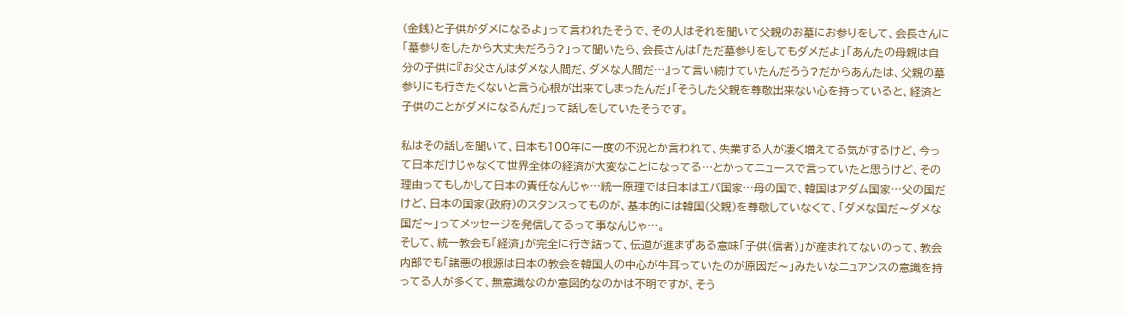(金銭)と子供がダメになるよ」って言われたそうで、その人はそれを聞いて父親のお墓にお参りをして、会長さんに「墓参りをしたから大丈夫だろう?」って聞いたら、会長さんは「ただ墓参りをしてもダメだよ」「あんたの母親は自分の子供に『お父さんはダメな人間だ、ダメな人間だ…』って言い続けていたんだろう?だからあんたは、父親の墓参りにも行きたくないと言う心根が出来てしまったんだ」「そうした父親を尊敬出来ない心を持っていると、経済と子供のことがダメになるんだ」って話しをしていたそうです。

私はその話しを聞いて、日本も100年に一度の不況とか言われて、失業する人が凄く増えてる気がするけど、今って日本だけじゃなくて世界全体の経済が大変なことになってる…とかってニュースで言っていたと思うけど、その理由ってもしかして日本の責任なんじゃ…統一原理では日本はエバ国家…母の国で、韓国はアダム国家…父の国だけど、日本の国家(政府)のスタンスってものが、基本的には韓国(父親)を尊敬していなくて、「ダメな国だ〜ダメな国だ〜」ってメッセージを発信してるって事なんじゃ…。
そして、統一教会も「経済」が完全に行き詰って、伝道が進まずある意味「子供(信者)」が産まれてないのって、教会内部でも「諸悪の根源は日本の教会を韓国人の中心が牛耳っていたのが原因だ〜」みたいなニュアンスの意識を持ってる人が多くて、無意識なのか意図的なのかは不明ですが、そう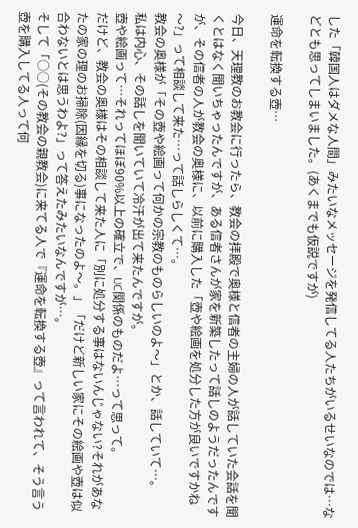した「韓国人はダメな人間」みたいなメッセージを発信してる人たちがいるせいなのでは…などとも思ってしまいました。(あくまでも仮説ですが)

運命を転換する壺…

今日、天理教のお教会に行ったら、教会の拝殿で奥様と信者の主婦の人が話していた会話を聞くとはなく聞いちゃったんですが、ある信者さんが家を新築したって話しのようだったんですが、その信者の人が教会の奥様に、以前に購入した「壺や絵画を処分した方が良いですかね〜?」って相談して来た…って話しらしくて…。
教会の奥様が「その壺や絵画って何かの宗教のものらしいのよ〜」とか、話していて…。
私は内心、その話しを聞いていて冷汗が出て来たんですが。
壺や絵画って…それってほぼ90%以上の確立で、UC関係のものだよ…って思って。
だけど、教会の奥様はその相談して来た人に「別に処分する事はないんじゃない?それがあなたの家の理のお掃除(因縁を切る)事になったのよ〜。」「だけど新しい家にその絵画や壺は似合わないとは思うわよ?」って答えたみたいなんですが…。
そして「○○(その教会の親教会)に来てる人で『運命を転換する壺』って言われて、そう言う壺を購入してる人って何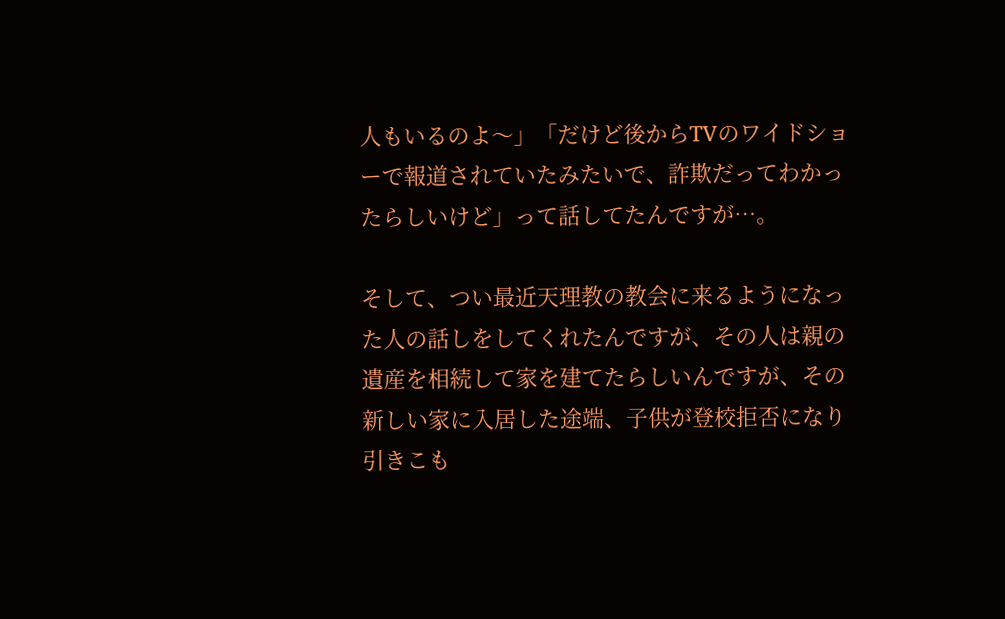人もいるのよ〜」「だけど後からTVのワイドショーで報道されていたみたいで、詐欺だってわかったらしいけど」って話してたんですが…。

そして、つい最近天理教の教会に来るようになった人の話しをしてくれたんですが、その人は親の遺産を相続して家を建てたらしいんですが、その新しい家に入居した途端、子供が登校拒否になり引きこも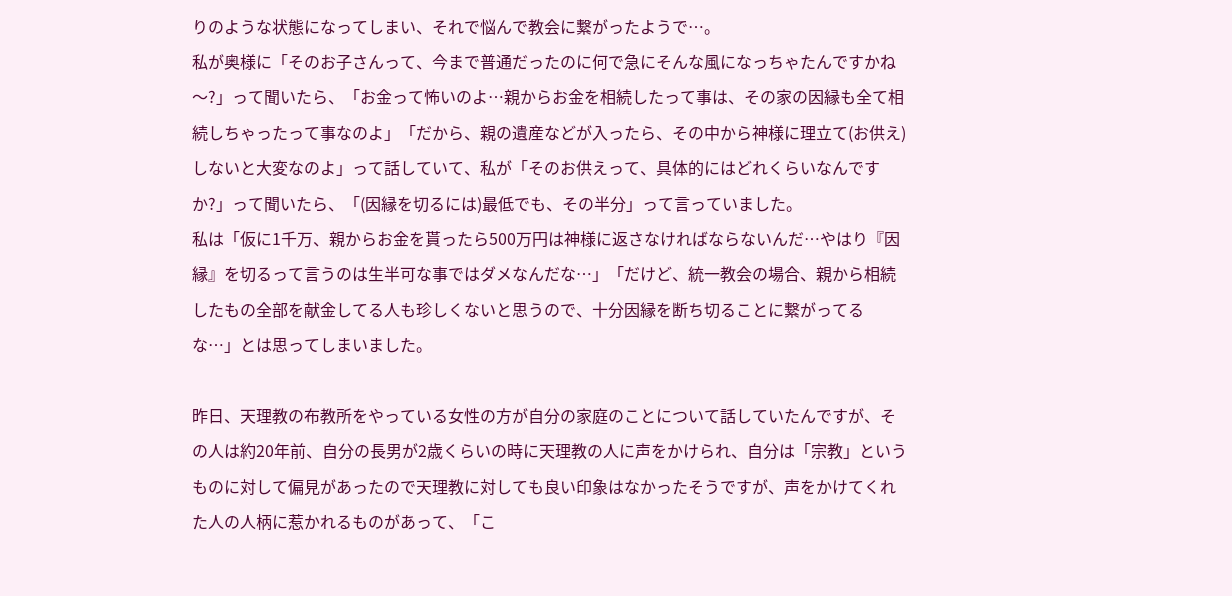りのような状態になってしまい、それで悩んで教会に繋がったようで…。
私が奥様に「そのお子さんって、今まで普通だったのに何で急にそんな風になっちゃたんですかね〜?」って聞いたら、「お金って怖いのよ…親からお金を相続したって事は、その家の因縁も全て相続しちゃったって事なのよ」「だから、親の遺産などが入ったら、その中から神様に理立て(お供え)しないと大変なのよ」って話していて、私が「そのお供えって、具体的にはどれくらいなんですか?」って聞いたら、「(因縁を切るには)最低でも、その半分」って言っていました。
私は「仮に1千万、親からお金を貰ったら500万円は神様に返さなければならないんだ…やはり『因縁』を切るって言うのは生半可な事ではダメなんだな…」「だけど、統一教会の場合、親から相続したもの全部を献金してる人も珍しくないと思うので、十分因縁を断ち切ることに繋がってるな…」とは思ってしまいました。

昨日、天理教の布教所をやっている女性の方が自分の家庭のことについて話していたんですが、その人は約20年前、自分の長男が2歳くらいの時に天理教の人に声をかけられ、自分は「宗教」というものに対して偏見があったので天理教に対しても良い印象はなかったそうですが、声をかけてくれた人の人柄に惹かれるものがあって、「こ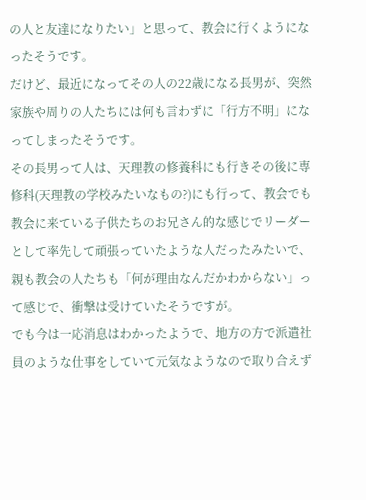の人と友達になりたい」と思って、教会に行くようになったそうです。
だけど、最近になってその人の22歳になる長男が、突然家族や周りの人たちには何も言わずに「行方不明」になってしまったそうです。
その長男って人は、天理教の修養科にも行きその後に専修科(天理教の学校みたいなもの?)にも行って、教会でも教会に来ている子供たちのお兄さん的な感じでリーダーとして率先して頑張っていたような人だったみたいで、親も教会の人たちも「何が理由なんだかわからない」って感じで、衝撃は受けていたそうですが。
でも今は一応消息はわかったようで、地方の方で派遣社員のような仕事をしていて元気なようなので取り合えず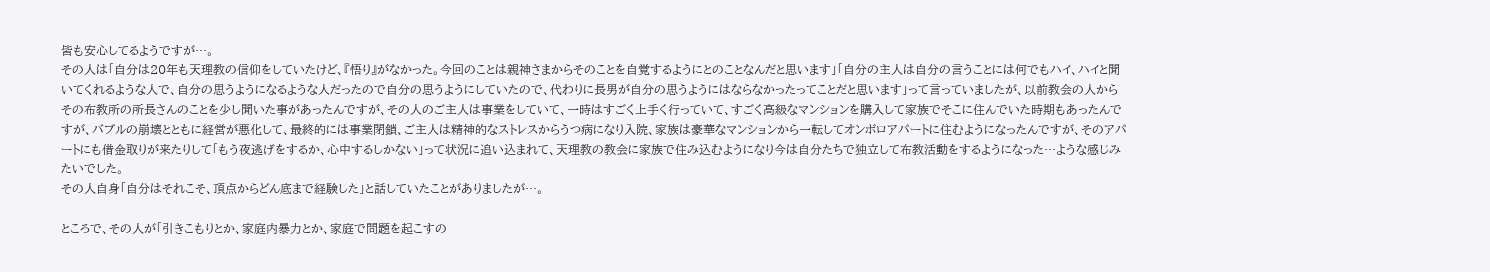皆も安心してるようですが…。
その人は「自分は20年も天理教の信仰をしていたけど、『悟り』がなかった。今回のことは親神さまからそのことを自覚するようにとのことなんだと思います」「自分の主人は自分の言うことには何でもハイ、ハイと聞いてくれるような人で、自分の思うようになるような人だったので自分の思うようにしていたので、代わりに長男が自分の思うようにはならなかったってことだと思います」って言っていましたが、以前教会の人からその布教所の所長さんのことを少し聞いた事があったんですが、その人のご主人は事業をしていて、一時はすごく上手く行っていて、すごく高級なマンションを購入して家族でそこに住んでいた時期もあったんですが、バブルの崩壊とともに経営が悪化して、最終的には事業閉鎖、ご主人は精神的なストレスからうつ病になり入院、家族は豪華なマンションから一転してオンボロアパートに住むようになったんですが、そのアパートにも借金取りが来たりして「もう夜逃げをするか、心中するしかない」って状況に追い込まれて、天理教の教会に家族で住み込むようになり今は自分たちで独立して布教活動をするようになった…ような感じみたいでした。
その人自身「自分はそれこそ、頂点からどん底まで経験した」と話していたことがありましたが…。

ところで、その人が「引きこもりとか、家庭内暴力とか、家庭で問題を起こすの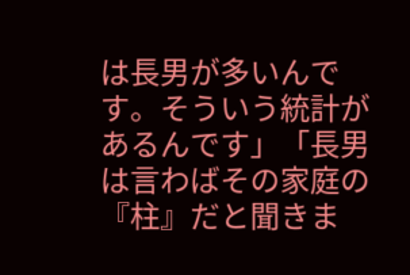は長男が多いんです。そういう統計があるんです」「長男は言わばその家庭の『柱』だと聞きま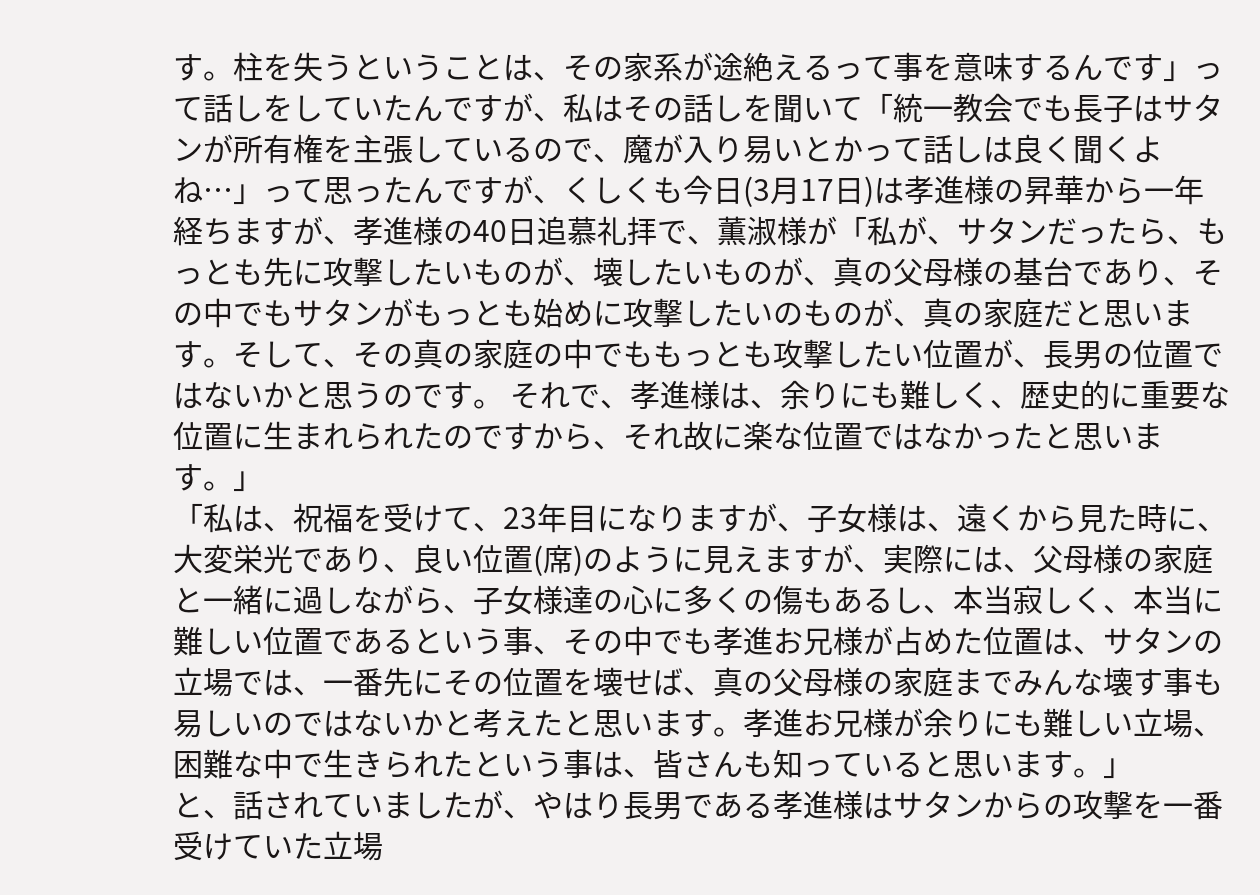す。柱を失うということは、その家系が途絶えるって事を意味するんです」って話しをしていたんですが、私はその話しを聞いて「統一教会でも長子はサタンが所有権を主張しているので、魔が入り易いとかって話しは良く聞くよね…」って思ったんですが、くしくも今日(3月17日)は孝進様の昇華から一年経ちますが、孝進様の40日追慕礼拝で、薫淑様が「私が、サタンだったら、もっとも先に攻撃したいものが、壊したいものが、真の父母様の基台であり、その中でもサタンがもっとも始めに攻撃したいのものが、真の家庭だと思います。そして、その真の家庭の中でももっとも攻撃したい位置が、長男の位置ではないかと思うのです。 それで、孝進様は、余りにも難しく、歴史的に重要な位置に生まれられたのですから、それ故に楽な位置ではなかったと思います。」
「私は、祝福を受けて、23年目になりますが、子女様は、遠くから見た時に、大変栄光であり、良い位置(席)のように見えますが、実際には、父母様の家庭と一緒に過しながら、子女様達の心に多くの傷もあるし、本当寂しく、本当に難しい位置であるという事、その中でも孝進お兄様が占めた位置は、サタンの立場では、一番先にその位置を壊せば、真の父母様の家庭までみんな壊す事も易しいのではないかと考えたと思います。孝進お兄様が余りにも難しい立場、困難な中で生きられたという事は、皆さんも知っていると思います。」
と、話されていましたが、やはり長男である孝進様はサタンからの攻撃を一番受けていた立場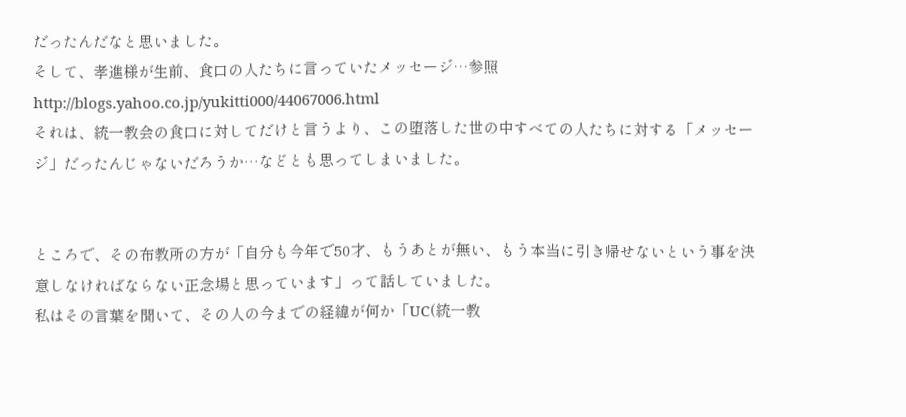だったんだなと思いました。
そして、孝進様が生前、食口の人たちに言っていたメッセージ…参照 http://blogs.yahoo.co.jp/yukitti000/44067006.html
それは、統一教会の食口に対してだけと言うより、この堕落した世の中すべての人たちに対する「メッセージ」だったんじゃないだろうか…などとも思ってしまいました。


ところで、その布教所の方が「自分も今年で50才、もうあとが無い、もう本当に引き帰せないという事を決意しなければならない正念場と思っています」って話していました。
私はその言葉を聞いて、その人の今までの経緯が何か「UC(統一教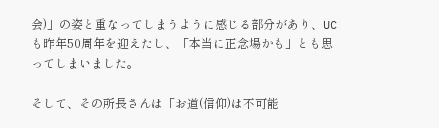会)」の姿と重なってしまうように感じる部分があり、UCも昨年50周年を迎えたし、「本当に正念場かも」とも思ってしまいました。

そして、その所長さんは「お道(信仰)は不可能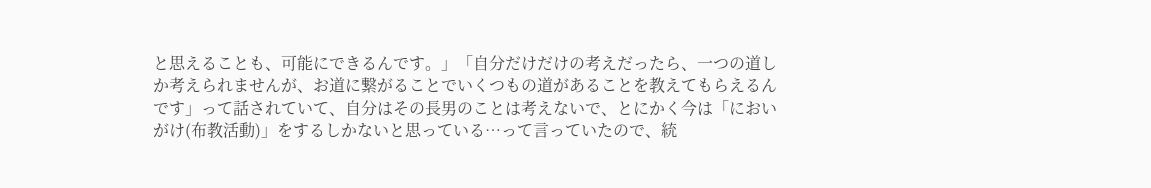と思えることも、可能にできるんです。」「自分だけだけの考えだったら、一つの道しか考えられませんが、お道に繋がることでいくつもの道があることを教えてもらえるんです」って話されていて、自分はその長男のことは考えないで、とにかく今は「においがけ(布教活動)」をするしかないと思っている…って言っていたので、統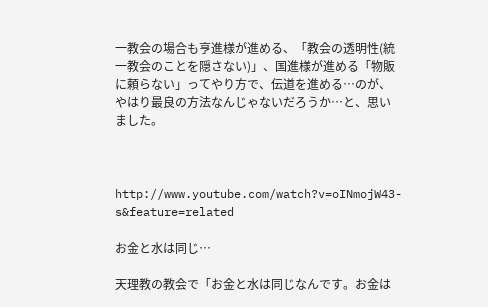一教会の場合も亨進様が進める、「教会の透明性(統一教会のことを隠さない)」、国進様が進める「物販に頼らない」ってやり方で、伝道を進める…のが、やはり最良の方法なんじゃないだろうか…と、思いました。



http://www.youtube.com/watch?v=oINmojW43-s&feature=related

お金と水は同じ…

天理教の教会で「お金と水は同じなんです。お金は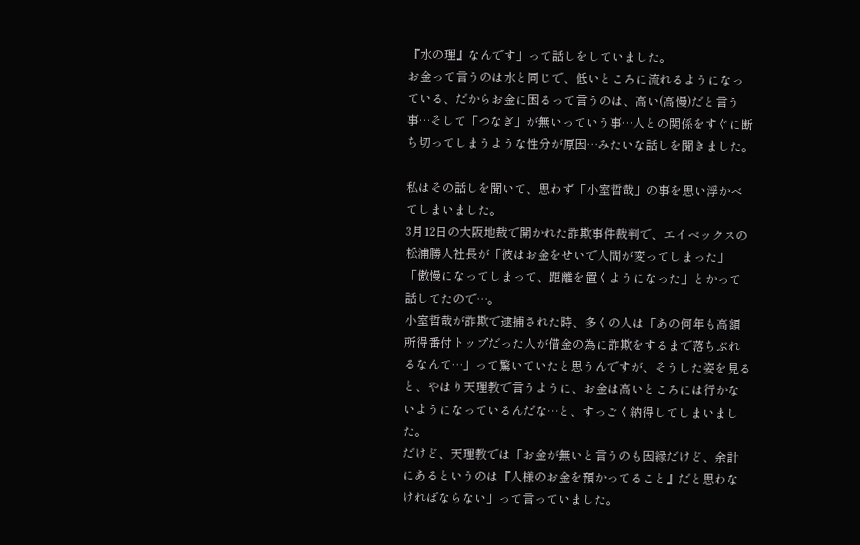『水の理』なんです」って話しをしていました。
お金って言うのは水と同じで、低いところに流れるようになっている、だからお金に困るって言うのは、高い(高慢)だと言う事…そして「つなぎ」が無いっていう事…人との関係をすぐに断ち切ってしまうような性分が原因…みたいな話しを聞きました。

私はその話しを聞いて、思わず「小室哲哉」の事を思い浮かべてしまいました。
3月12日の大阪地裁で開かれた詐欺事件裁判で、エイベックスの松浦勝人社長が「彼はお金をせいで人間が変ってしまった」「傲慢になってしまって、距離を置くようになった」とかって話してたので…。
小室哲哉が詐欺で逮捕された時、多くの人は「あの何年も高額所得番付トップだった人が借金の為に詐欺をするまで落ちぶれるなんて…」って驚いていたと思うんですが、そうした姿を見ると、やはり天理教で言うように、お金は高いところには行かないようになっているんだな…と、すっごく納得してしまいました。
だけど、天理教では「お金が無いと言うのも因縁だけど、余計にあるというのは『人様のお金を預かってること』だと思わなければならない」って言っていました。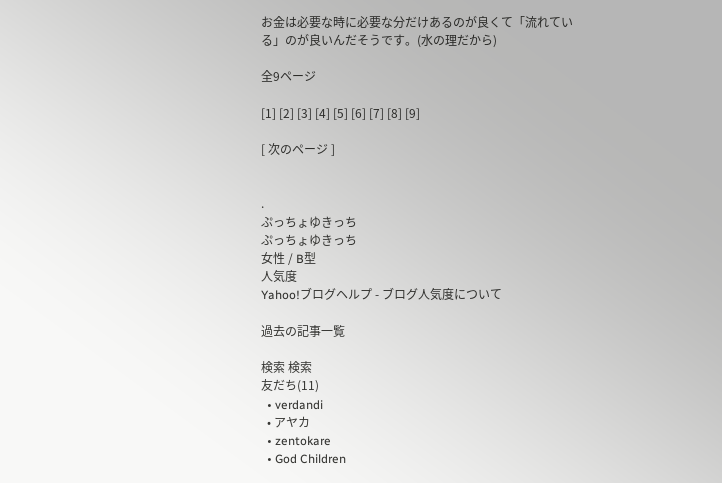お金は必要な時に必要な分だけあるのが良くて「流れている」のが良いんだそうです。(水の理だから)

全9ページ

[1] [2] [3] [4] [5] [6] [7] [8] [9]

[ 次のページ ]


.
ぷっちょゆきっち
ぷっちょゆきっち
女性 / B型
人気度
Yahoo!ブログヘルプ - ブログ人気度について

過去の記事一覧

検索 検索
友だち(11)
  • verdandi
  • アヤカ
  • zentokare
  • God Children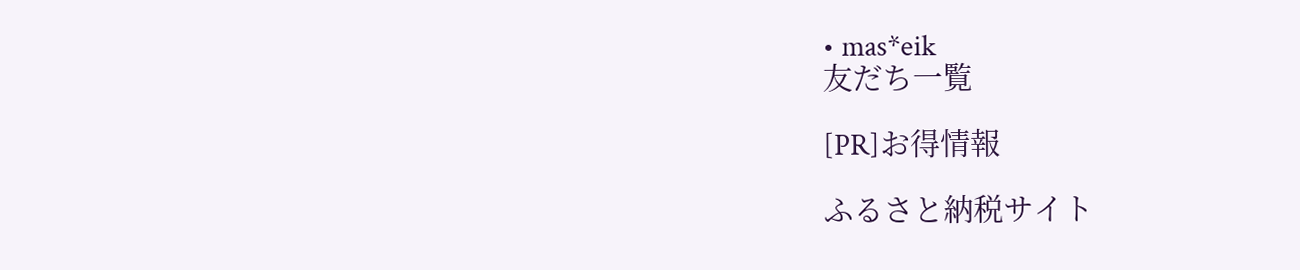• mas*eik
友だち一覧

[PR]お得情報

ふるさと納税サイト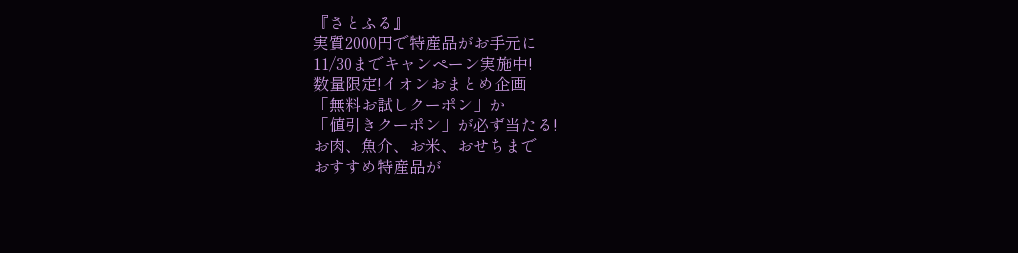『さとふる』
実質2000円で特産品がお手元に
11/30までキャンペーン実施中!
数量限定!イオンおまとめ企画
「無料お試しクーポン」か
「値引きクーポン」が必ず当たる!
お肉、魚介、お米、おせちまで
おすすめ特産品が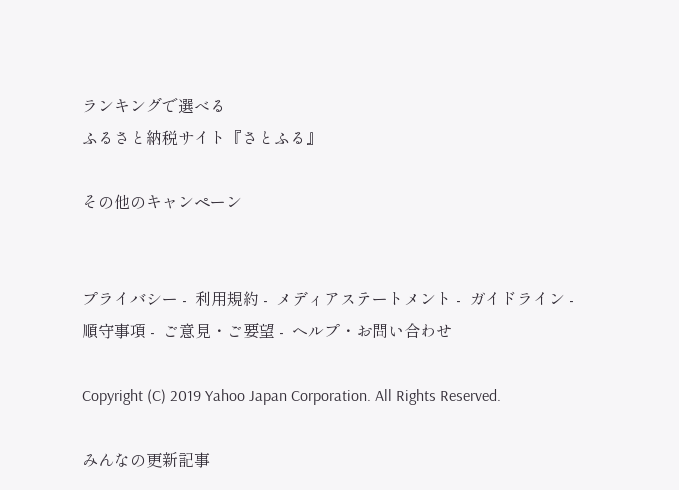ランキングで選べる
ふるさと納税サイト『さとふる』

その他のキャンペーン


プライバシー -  利用規約 -  メディアステートメント -  ガイドライン -  順守事項 -  ご意見・ご要望 -  ヘルプ・お問い合わせ

Copyright (C) 2019 Yahoo Japan Corporation. All Rights Reserved.

みんなの更新記事